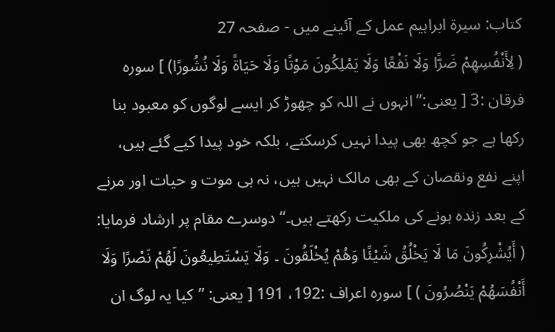کتاب: سیرۃ ابراہیم عمل کے آئینے میں - صفحہ 27
( لِأَنْفُسِهِمْ ضَرًّا وَلَا نَفْعًا وَلَا يَمْلِكُونَ مَوْتًا وَلَا حَيَاةً وَلَا نُشُورًا) ] سورہ فرقان :3 [ یعنی:’’انہوں نے اللہ کو چھوڑ کر ایسے لوگوں کو معبود بنا رکھا ہے جو کچھ بھی پیدا نہیں کرسکتے، بلکہ خود پیدا کیے گئے ہیں، اپنے نفع ونقصان کے بھی مالک نہیں ہیں، نہ ہی موت و حیات اور مرنے کے بعد زندہ ہونے کی ملکیت رکھتے ہیں۔‘‘ دوسرے مقام پر ارشاد فرمایا: ( أَيُشْرِكُونَ مَا لَا يَخْلُقُ شَيْئًا وَهُمْ يُخْلَقُونَ ۔ وَلَا يَسْتَطِيعُونَ لَهُمْ نَصْرًا وَلَا أَنْفُسَهُمْ يَنْصُرُونَ ) ] سورہ اعراف :192، 191 [ یعنی: ’’کیا یہ لوگ ان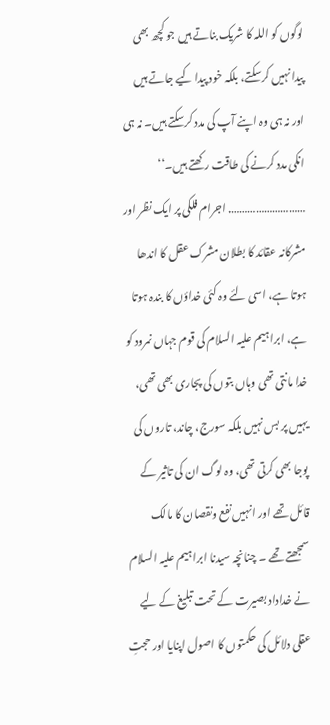لوگوں کو اللہ کا شریک بناتے ہیں جو کچھ بھی پیدا نہیں کرسکتے، بلکہ خود پیدا کیے جاتے ہیں اور نہ ہی وہ اپنے آپ کی مدد کرسکتے ہیں۔ نہ ہی انکی مدد کرنے کی طاقت رکھتے ہیں۔‘‘ ………………………. اجرام فلکی پر ایک نظر اور مشرکانہ عقائد کا بطلان مشرک عقل کا اندھا ہوتا ہے، اسی لئے وہ کئی خداؤں کا بندہ ہوتا ہے، ابراہیم علیہ السلام کی قوم جہاں نمرود کو خدا مانتی تھی وہاں بتوں کی پجاری بھی تھی، یہیں پر بس نہیں بلکہ سورج، چاند، تاروں کی پوجا بھی کرتی تھی، وہ لوگ ان کی تاثیر کے قائل تھے اور انہیں نفع ونقصان کا مالک سمجھتے تھے ۔ چنانچہ سیدنا ابراہیم علیہ السلام نے خداداد بصیرت کے تحت تبلیغ کے لیے عقلی دلائل کی حکمتوں کا اصول اپنایا اور حجتِ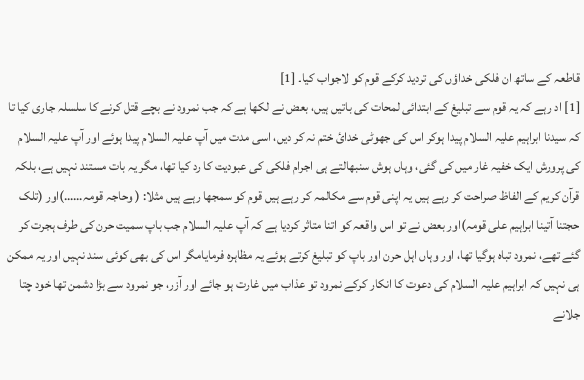قاطعہ کے ساتھ ان فلکی خداؤں کی تردید کرکے قوم کو لاجواب کیا۔ [1]
[1] اد رہے کہ یہ قوم سے تبلیغ کے ابتدائی لمحات کی باتیں ہیں، بعض نے لکھا ہے کہ جب نمرود نے بچے قتل کرنے کا سلسلہ جاری کیا تا کہ سیدنا ابراہیم علیہ السلام پیدا ہوکر اس کی جھوٹی خدائ ختم نہ کر دیں، اسی مدت میں آپ علیہ السلام پیدا ہوئے اور آپ علیہ السلام کی پرورش ایک خفیہ غار میں کی گئی، وہاں ہوش سنبھالتے ہی اجرام فلکی کی عبودیت کا رد کیا تھا، مگر یہ بات مستند نہیں ہے، بلکہ قرآن کریم کے الفاظ صراحت کر رہے ہیں یہ اپنی قوم سے مکالمہ کر رہے ہیں قوم کو سمجھا رہے ہیں مثلا: ( وحاجہ قومہ……)اور (تلک حجتنا آتینا ابراہیم علی قومہ)اور بعض نے تو اس واقعہ کو اتنا متاثر کردیا ہے کہ آپ علیہ السلام جب باپ سمیت حرن کی طرف ہجرت کر گئے تھے، نمرود تباہ ہوگیا تھا، اور وہاں اہل حرن اور باپ کو تبلیغ کرتے ہوئے یہ مظاہرہ فرمایامگر اس کی بھی کوئی سند نہیں اور یہ ممکن ہی نہیں کہ ابراہیم علیہ السلام کی دعوت کا انکار کرکے نمرود تو عذاب میں غارت ہو جائے اور آزر، جو نمرود سے بڑا دشمن تھا خود چتا جلانے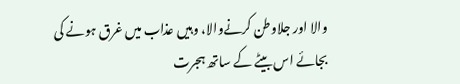والا اور جلاوطن کرنےوالا، وہیں عذاب میں غرق ہونے کی بجائے اس بیٹے کے ساتھ ہجرت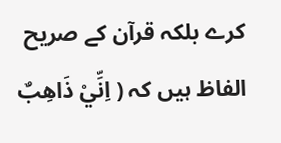کرے بلکہ قرآن کے صریح الفاظ ہیں کہ ( اِنِّيْ ذَاهِبٌ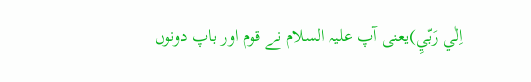اِلٰي رَبّيِ)یعنی آپ علیہ السلام نے قوم اور باپ دونوں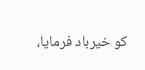کو خیرباد فرمایا،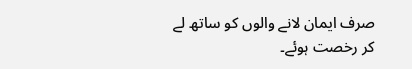صرف ایمان لانے والوں کو ساتھ لے کر رخصت ہوئے۔